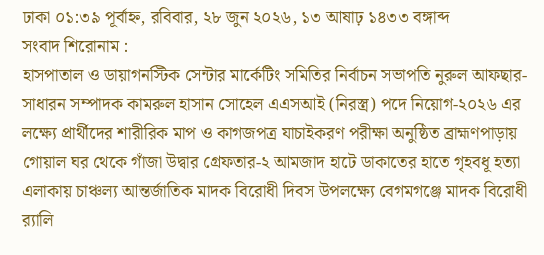ঢাকা ০১:৩৯ পূর্বাহ্ন, রবিবার, ২৮ জুন ২০২৬, ১৩ আষাঢ় ১৪৩৩ বঙ্গাব্দ
সংবাদ শিরোনাম :
হাসপাতাল ও ডায়াগনস্টিক সেন্টার মার্কেটিং সমিতির নির্বাচন সভাপতি নুরুল আফছার-সাধারন সম্পাদক কামরুল হাসান সোহেল এএসআই (নিরস্ত্র) পদে নিয়োগ-২০২৬ এর লক্ষ্যে প্রার্থীদের শারীরিক মাপ ও কাগজপত্র যাচাইকরণ পরীক্ষা অনুষ্ঠিত ব্রাহ্মণপাড়ায় গোয়াল ঘর থেকে গাঁজা উদ্বার গ্রেফতার-২ আমজাদ হাটে ডাকাতের হাতে গৃহবধূ হত্যা এলাকায় চাঞ্চল্য আন্তর্জাতিক মাদক বিরোধী দিবস উপলক্ষ্যে বেগমগঞ্জে মাদক বিরোধী র‍্যালি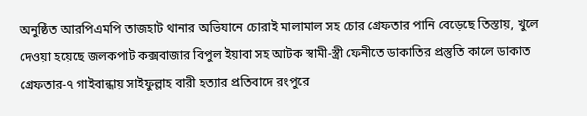অনুষ্ঠিত আরপিএমপি তাজহাট থানার অভিযানে চোরাই মালামাল সহ চোর গ্রেফতার পানি বেড়েছে তিস্তায়, খুলে দেওয়া হয়েছে জলকপাট কক্সবাজার বিপুল ইয়াবা সহ আটক স্বামী-স্ত্রী ফেনীতে ডাকাতির প্রস্তুতি কালে ডাকাত গ্রেফতার-৭ গাইবান্ধায় সাইফুল্লাহ বারী হত্যার প্রতিবাদে রংপুরে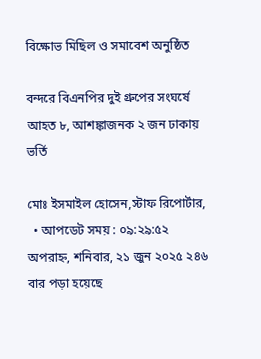বিক্ষোভ মিছিল ও সমাবেশ অনুষ্ঠিত

বন্দরে বিএনপির দুই গ্রুপের সংঘর্ষে আহত ৮, আশঙ্কাজনক ২ জন ঢাকায় ভর্তি

মোঃ ইসমাইল হোসেন,স্টাফ রিপোর্টার,
  • আপডেট সময় : ০৯:২৯:৫২ অপরাহ্ন, শনিবার, ২১ জুন ২০২৫ ২৪৬ বার পড়া হয়েছে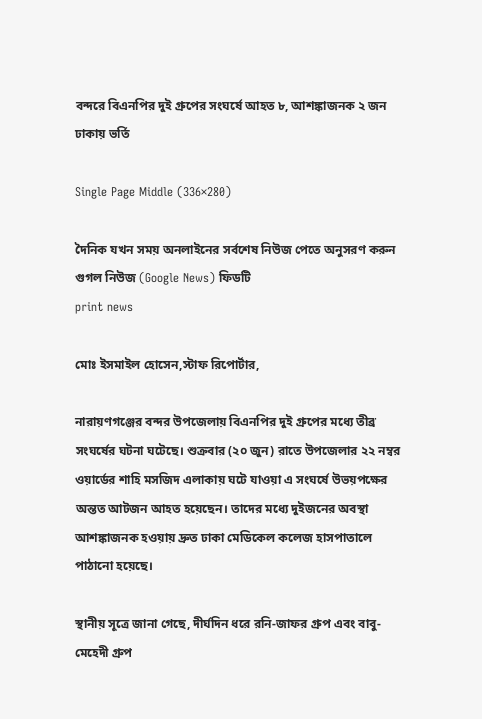বন্দরে বিএনপির দুই গ্রুপের সংঘর্ষে আহত ৮, আশঙ্কাজনক ২ জন ঢাকায় ভর্তি

Single Page Middle (336×280)

দৈনিক যখন সময় অনলাইনের সর্বশেষ নিউজ পেতে অনুসরণ করুন গুগল নিউজ (Google News) ফিডটি
print news

মোঃ ইসমাইল হোসেন,স্টাফ রিপোর্টার,

নারায়ণগঞ্জের বন্দর উপজেলায় বিএনপির দুই গ্রুপের মধ্যে তীব্র সংঘর্ষের ঘটনা ঘটেছে। শুক্রবার (২০ জুন) রাতে উপজেলার ২২ নম্বর ওয়ার্ডের শাহি মসজিদ এলাকায় ঘটে যাওয়া এ সংঘর্ষে উভয়পক্ষের অন্তত আটজন আহত হয়েছেন। তাদের মধ্যে দুইজনের অবস্থা আশঙ্কাজনক হওয়ায় দ্রুত ঢাকা মেডিকেল কলেজ হাসপাতালে পাঠানো হয়েছে।

স্থানীয় সূত্রে জানা গেছে, দীর্ঘদিন ধরে রনি-জাফর গ্রুপ এবং বাবু-মেহেদী গ্রুপ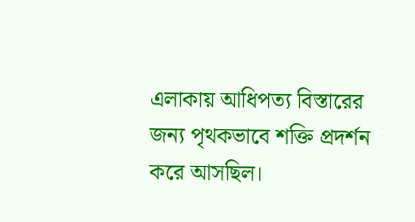এলাকায় আধিপত্য বিস্তারের জন্য পৃথকভাবে শক্তি প্রদর্শন করে আসছিল।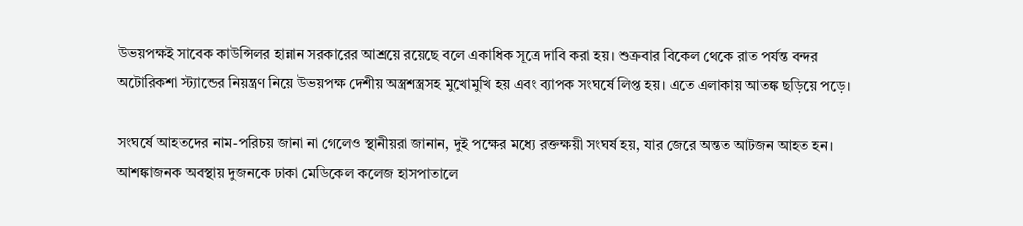উভয়পক্ষই সাবেক কাউন্সিলর হান্নান সরকারের আশ্রয়ে রয়েছে বলে একাধিক সূত্রে দাবি করা হয়। শুক্রবার বিকেল থেকে রাত পর্যন্ত বন্দর অটোরিকশা স্ট্যান্ডের নিয়ন্ত্রণ নিয়ে উভয়পক্ষ দেশীয় অস্ত্রশস্ত্রসহ মুখোমুখি হয় এবং ব্যাপক সংঘর্ষে লিপ্ত হয়। এতে এলাকায় আতঙ্ক ছড়িয়ে পড়ে।

সংঘর্ষে আহতদের নাম-পরিচয় জানা না গেলেও স্থানীয়রা জানান, দুই পক্ষের মধ্যে রক্তক্ষয়ী সংঘর্ষ হয়, যার জেরে অন্তত আটজন আহত হন। আশঙ্কাজনক অবস্থায় দুজনকে ঢাকা মেডিকেল কলেজ হাসপাতালে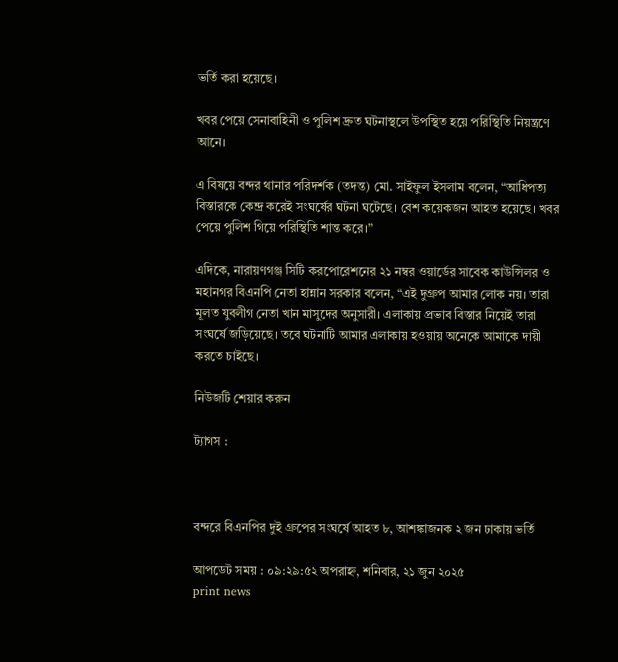ভর্তি করা হয়েছে।

খবর পেয়ে সেনাবাহিনী ও পুলিশ দ্রুত ঘটনাস্থলে উপস্থিত হয়ে পরিস্থিতি নিয়ন্ত্রণে আনে।

এ বিষয়ে বন্দর থানার পরিদর্শক (তদন্ত) মো. সাইফুল ইসলাম বলেন, “আধিপত্য বিস্তারকে কেন্দ্র করেই সংঘর্ষের ঘটনা ঘটেছে। বেশ কয়েকজন আহত হয়েছে। খবর পেয়ে পুলিশ গিয়ে পরিস্থিতি শান্ত করে।”

এদিকে, নারায়ণগঞ্জ সিটি করপোরেশনের ২১ নম্বর ওয়ার্ডের সাবেক কাউন্সিলর ও মহানগর বিএনপি নেতা হান্নান সরকার বলেন, “এই দুগ্রুপ আমার লোক নয়। তারা মূলত যুবলীগ নেতা খান মাসুদের অনুসারী। এলাকায় প্রভাব বিস্তার নিয়েই তারা সংঘর্ষে জড়িয়েছে। তবে ঘটনাটি আমার এলাকায় হওয়ায় অনেকে আমাকে দায়ী করতে চাইছে।

নিউজটি শেয়ার করুন

ট্যাগস :



বন্দরে বিএনপির দুই গ্রুপের সংঘর্ষে আহত ৮, আশঙ্কাজনক ২ জন ঢাকায় ভর্তি

আপডেট সময় : ০৯:২৯:৫২ অপরাহ্ন, শনিবার, ২১ জুন ২০২৫
print news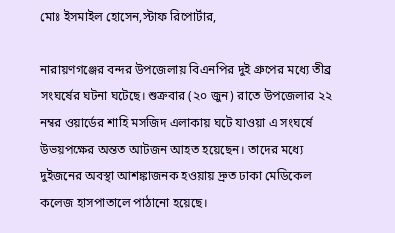মোঃ ইসমাইল হোসেন,স্টাফ রিপোর্টার,

নারায়ণগঞ্জের বন্দর উপজেলায় বিএনপির দুই গ্রুপের মধ্যে তীব্র সংঘর্ষের ঘটনা ঘটেছে। শুক্রবার (২০ জুন) রাতে উপজেলার ২২ নম্বর ওয়ার্ডের শাহি মসজিদ এলাকায় ঘটে যাওয়া এ সংঘর্ষে উভয়পক্ষের অন্তত আটজন আহত হয়েছেন। তাদের মধ্যে দুইজনের অবস্থা আশঙ্কাজনক হওয়ায় দ্রুত ঢাকা মেডিকেল কলেজ হাসপাতালে পাঠানো হয়েছে।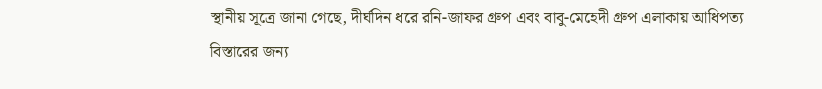স্থানীয় সূত্রে জানা গেছে, দীর্ঘদিন ধরে রনি-জাফর গ্রুপ এবং বাবু-মেহেদী গ্রুপ এলাকায় আধিপত্য বিস্তারের জন্য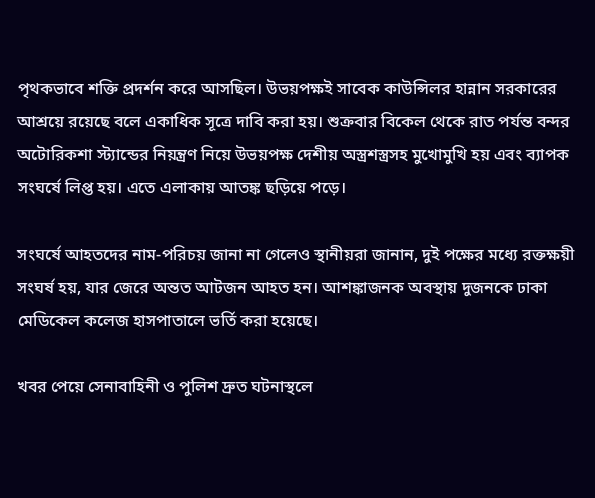পৃথকভাবে শক্তি প্রদর্শন করে আসছিল। উভয়পক্ষই সাবেক কাউন্সিলর হান্নান সরকারের আশ্রয়ে রয়েছে বলে একাধিক সূত্রে দাবি করা হয়। শুক্রবার বিকেল থেকে রাত পর্যন্ত বন্দর অটোরিকশা স্ট্যান্ডের নিয়ন্ত্রণ নিয়ে উভয়পক্ষ দেশীয় অস্ত্রশস্ত্রসহ মুখোমুখি হয় এবং ব্যাপক সংঘর্ষে লিপ্ত হয়। এতে এলাকায় আতঙ্ক ছড়িয়ে পড়ে।

সংঘর্ষে আহতদের নাম-পরিচয় জানা না গেলেও স্থানীয়রা জানান, দুই পক্ষের মধ্যে রক্তক্ষয়ী সংঘর্ষ হয়, যার জেরে অন্তত আটজন আহত হন। আশঙ্কাজনক অবস্থায় দুজনকে ঢাকা মেডিকেল কলেজ হাসপাতালে ভর্তি করা হয়েছে।

খবর পেয়ে সেনাবাহিনী ও পুলিশ দ্রুত ঘটনাস্থলে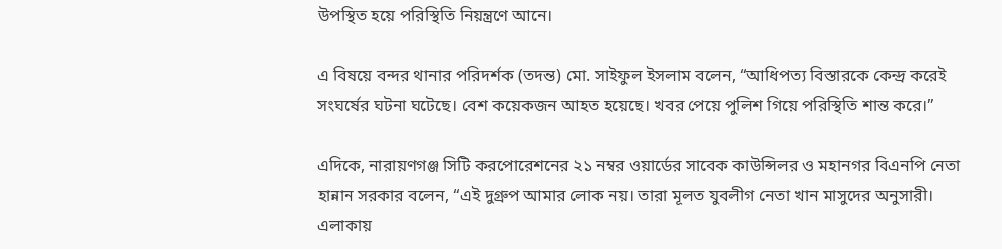উপস্থিত হয়ে পরিস্থিতি নিয়ন্ত্রণে আনে।

এ বিষয়ে বন্দর থানার পরিদর্শক (তদন্ত) মো. সাইফুল ইসলাম বলেন, “আধিপত্য বিস্তারকে কেন্দ্র করেই সংঘর্ষের ঘটনা ঘটেছে। বেশ কয়েকজন আহত হয়েছে। খবর পেয়ে পুলিশ গিয়ে পরিস্থিতি শান্ত করে।”

এদিকে, নারায়ণগঞ্জ সিটি করপোরেশনের ২১ নম্বর ওয়ার্ডের সাবেক কাউন্সিলর ও মহানগর বিএনপি নেতা হান্নান সরকার বলেন, “এই দুগ্রুপ আমার লোক নয়। তারা মূলত যুবলীগ নেতা খান মাসুদের অনুসারী। এলাকায়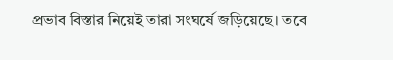প্রভাব বিস্তার নিয়েই তারা সংঘর্ষে জড়িয়েছে। তবে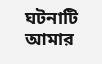ঘটনাটি আমার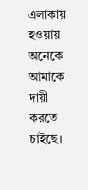এলাকায় হওয়ায় অনেকে আমাকে দায়ী করতে চাইছে।